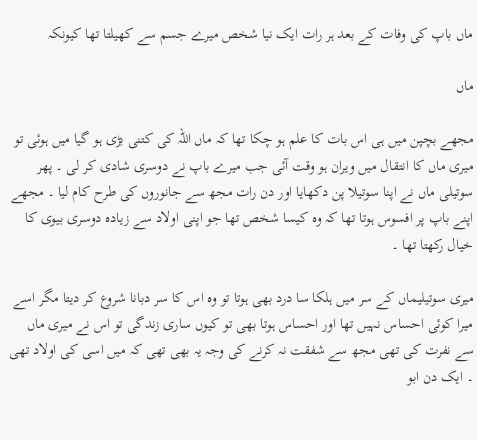ماں باپ کی وفات کے بعد ہر رات ایک نیا شخص میرے جسم سے کھیلتا تھا کیونکہ

ماں

مجھے بچپن میں ہی اس بات کا علم ہو چکا تھا کہ ماں اللہ کی کتنی بڑی ہو گیا میں ہوئی تو میری ماں کا انتقال میں ویران ہو وقت آئی جب میرے باپ نے دوسری شادی کر لی ۔ پھر سوتیلی ماں نے اپنا سوتیلا پن دکھایا اور دن رات مجھ سے جانوروں کی طرح کام لیا ۔ مجھے اپنے باپ پر افسوس ہوتا تھا کہ وہ کیسا شخص تھا جو اپنی اولاد سے زیادہ دوسری بیوی کا خیال رکھتا تھا ۔

میری سوتیلیماں کے سر میں ہلکا سا درد بھی ہوتا تو وہ اس کا سر دبانا شروع کر دیتا مگر اسے میرا کوئی احساس نہیں تھا اور احساس ہوتا بھی تو کیوں ساری زندگی تو اس نے میری ماں سے نفرت کی تھی مجھ سے شفقت نہ کرنے کی وجہ یہ بھی تھی کہ میں اسی کی اولاد تھی ۔ ایک دن ابو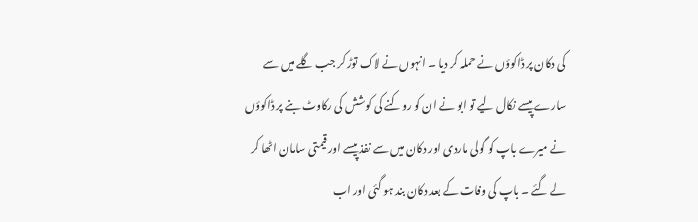کی دکان پر ڈاکوؤں نے حملہ کر دیا ۔ انہوں نے لاک توڑ کر جب گلے میں سے سارے پیسے نکال لیے تو ابو نے ان کو روکنے کی کوشش کی رکاوٹ بنے پر ڈاکوؤں نے میرے باپ کو گولی ماردی اور دکان میں سے نفذ پیسے اور قیمتی سامان اٹھا کر لے گئے ۔ باپ کی وفات کے بعد دکان بند ہو گئی اور اب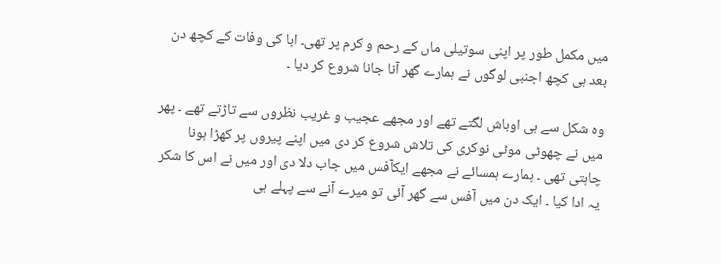میں مکمل طور پر اپنی سوتیلی ماں کے رحم و کرم پر تھی۔ ابا کی وفات کے کچھ دن بعد ہی کچھ اجنبی لوگوں نے ہمارے گھر آنا جانا شروع کر دیا ۔

وہ شکل سے ہی اوباش لگتے تھے اور مجھے عجیب و غریب نظروں سے تاڑتے تھے ۔ پھر میں نے چھوٹی موٹی نوکری کی تلاش شروع کر دی میں اپنے پیروں پر کھڑا ہونا چاہتی تھی ۔ ہمارے ہمسائے نے مجھے ایکآفس میں جاب دلا دی اور میں نے اس کا شکر یہ ادا کیا ۔ ایک دن میں آفس سے گھر آئی تو میرے آنے سے پہلے ہی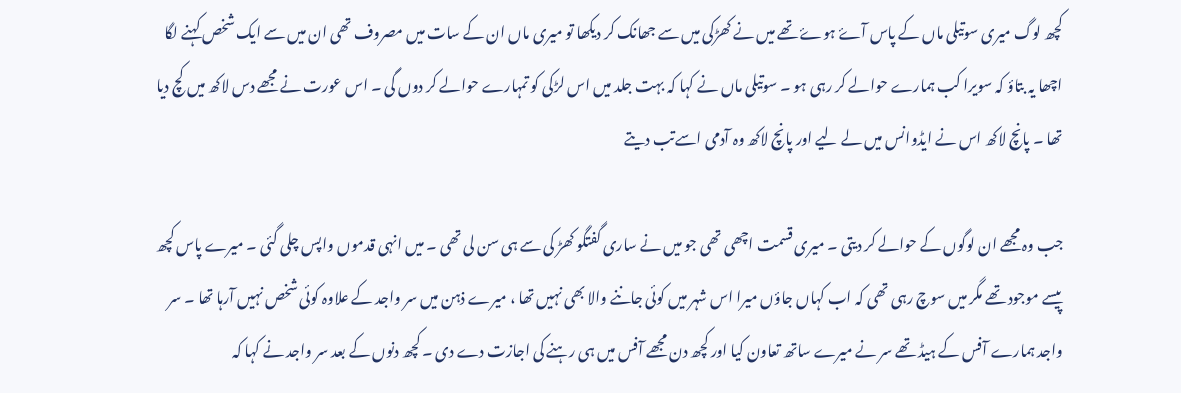کچھ لوگ میری سوتیلی ماں کے پاس آۓ ہوۓ تھے میں نے کھڑکی میں سے جھانک کر دیکھا تو میری ماں ان کے سات میں مصروف تھی ان میں سے ایک شخص کہنے لگا اچھا یہ بتاؤ کہ سویرا کب ہمارے حوالے کر رہی ہو ۔ سوتیلی ماں نے کہا کہ بہت جلد میں اس لڑکی کو تمہارے حوالے کر دوں گی ۔ اس عورت نے مجھے دس لاکھ میں کچ دیا تھا ۔ پانچ لاکھ اس نے ایڈوانس میں لے لیے اور پانچ لاکھ وہ آدمی اسےتب دیتے

جب وہ مجھے ان لوگوں کے حوالے کر دیتی ۔ میری قسمت اچھی تھی جو میں نے ساری گفتگو کھڑ کی سے ہی سن لی تھی ۔ میں انہی قدموں واپس چلی گئی ۔ میرے پاس کچھ پیسے موجود تھے مگر میں سوچ رہی تھی کہ اب کہاں جاؤں میرا اس شہر میں کوئی جاننے والا بھی نہیں تھا ، میرے ذہن میں سر واجد کے علاوہ کوئی شخص نہیں آرہا تھا ۔ سر واجد ہمارے آفس کے ہیڈ تھے سر نے میرے ساتھ تعاون کیا اور کچھ دن مجھے آفس میں ہی رہنے کی اجازت دے دی ۔ کچھ دنوں کے بعد سر واجد نے کہا کہ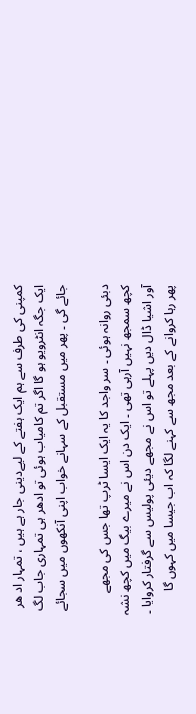کمپنی کی طرف سے ہم ایک ہفتے کے لیےدینی جار ہے ہیں ، تمہار اد ھر ایک جگہ انٹرویو ہو گا اگر تم کامیاب ہوئی تو ادھر ہی تمہاری جاب لگ جائے گی ۔ پھر میں مستقبل کے سہانے خواب اپنی آنکھوں میں سجائے

دبئی روانہ ہوئی ۔ سر واجد کا یہ ایک ایسا ٹرپ تھا جس کی مجھے کچھ سمجھ نہیں آرہی تھی ۔ ایک دن اس نے میرے بیگ میں کچھ نشہ آور اشیا ڈال دیں پہلے تو اس نے مجھے دیئی پولیس سے گرفتار کروایا ۔ پھر رہا کروانے کے بعد مجھ سے کہنے لگا کہ اب جیسا میں کہوں گا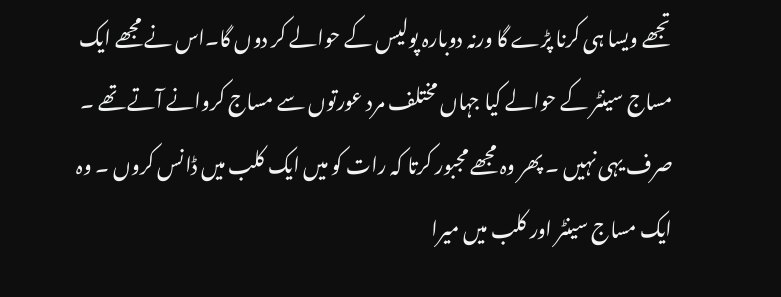تجھے ویسا ہی کرنا پڑے گا ورنہ دوبارہ پولیس کے حوالے کر دوں گا۔اس نے مجھے ایک مساج سینٹر کے حوالے کیا جہاں مختلف مرد عورتوں سے مساج کروانے آتے تھے ۔ صرف یہی نہیں ۔ پھر وہ مجھے مجبور کرتا کہ رات کو میں ایک کلب میں ڈانس کروں ۔ وہ ایک مساج سینٹر اور کلب میں میرا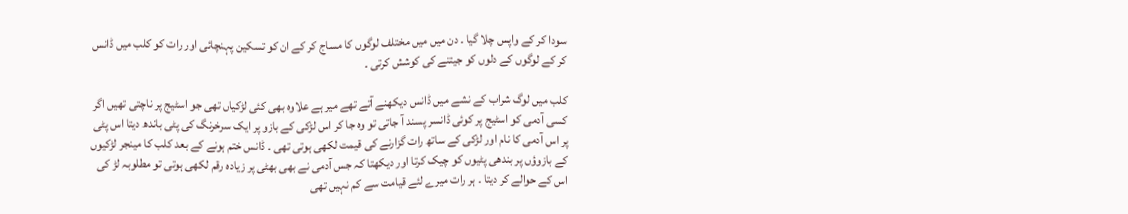سودا کر کے واپس چلا گیا ۔ دن میں میں مختلف لوگوں کا مساج کر کے ان کو تسکین پہنچائی اور رات کو کلب میں ڈانس کر کے لوگوں کے دلوں کو جیتنے کی کوشش کرتی ۔

کلب میں لوگ شراب کے نشے میں ڈانس دیکھنے آتے تھے میر ہے علاوہ بھی کئی لڑکیاں تھی جو اسٹیج پر ناچتی تھیں اگر کسی آدمی کو اسٹیج پر کوئی ڈانسر پسند آ جاتی تو وہ جا کر اس لڑکی کے بازو پر ایک سرخرنگ کی پٹی باندھ دیتا اس پٹی پر اس آدمی کا نام اور لڑکی کے ساتھ رات گزارنے کی قیمت لکھی ہوتی تھی ۔ ڈانس ختم ہونے کے بعد کلب کا مینجر لڑکیوں کے بازوؤں پر بندھی پٹیوں کو چیک کرتا اور دیکھتا کہ جس آدمی نے بھی بھٹی پر زیادہ رقم لکھی ہوتی تو مطلوبہ لڑ کی اس کے حوالے کر دیتا ۔ ہر رات میرے لئے قیامت سے کم نہیں تھی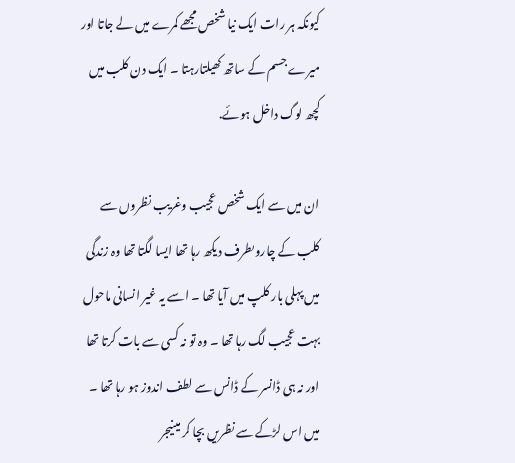کیونکہ ہر رات ایک نیا شخص مجھے کمرے میں لے جاتا اور میرے جسم کے ساتھ کھیلتارہتا ۔ ایک دن کلب میں کچھ لوگ داخل ہوئے.

ان میں سے ایک شخص عجیب وغریب نظروں سے کلب کے چاروںطرف دیکھ رہا تھا ایسا لگتا تھا وہ زندگی میں پہلی بار کلپ میں آیا تھا ۔ اسے یہ غیر انسانی ماحول بہت عجیب لگ رہا تھا ۔ وہ تو نہ کسی سے بات کرتا تھا اور نہ ہی ڈانسر کے ڈانس سے لطف اندوز ہو رہا تھا ۔ میں اس لڑکے سے نظریں بچا کر مینیجر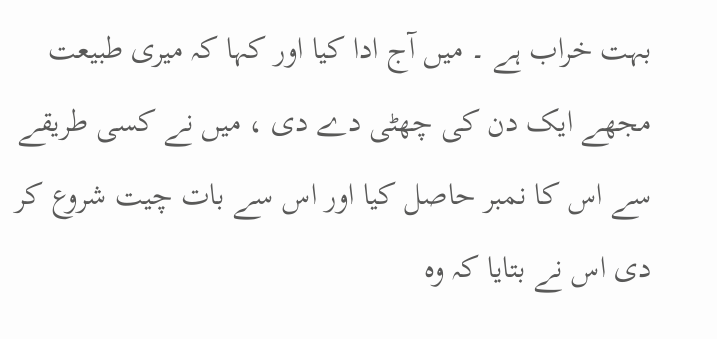بہت خراب ہے ۔ میں آج ادا کیا اور کہا کہ میری طبیعت مجھے ایک دن کی چھٹی دے دی ، میں نے کسی طریقے سے اس کا نمبر حاصل کیا اور اس سے بات چیت شروع کر دی اس نے بتایا کہ وہ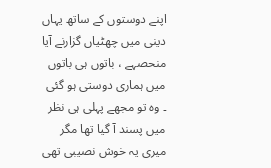اپنے دوستوں کے ساتھ یہاں دینی میں چھٹیاں گزارنے آیا منحصہے ، باتوں ہی باتوں میں ہماری دوستی ہو گئی ۔ وہ تو مجھے پہلی ہی نظر میں پسند آ گیا تھا مگر میری یہ خوش نصیبی تھی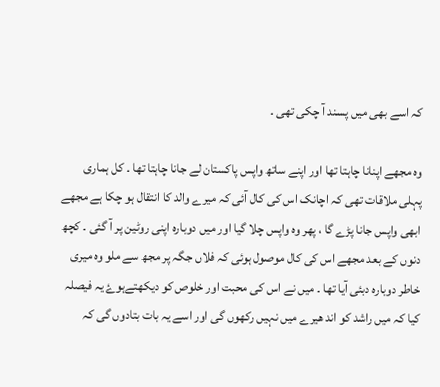کہ اسے بھی میں پسند آ چکی تھی ۔

وہ مجھے اپنانا چاہتا تھا اور اپنے ساتھ واپس پاکستان لے جانا چاہتا تھا ۔ کل ہماری پہلی ملاقات تھی کہ اچانک اس کی کال آئی کہ میرے والد کا انتقال ہو چکا ہے مجھے ابھی واپس جانا پڑے گا ، پھر وہ واپس چلا گیا اور میں دوبارہ اپنی روٹین پر آ گئی ۔ کچھ دنوں کے بعد مجھے اس کی کال موصول ہوئی کہ فلاں جگہ پر مجھ سے ملو وہ میری خاطر دوبارہ دبئی آیا تھا ۔ میں نے اس کی محبت اور خلوص کو دیکھتےہوۓ یہ فیصلہ کیا کہ میں راشد کو اند ھیرے میں نہیں رکھوں گی اور اسے یہ بات بتادوں گی کہ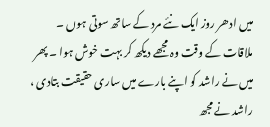میں ادھر روز ایک نئے مرد کے ساتھ سوتی ہوں ۔ ملاقات کے وقت وہ مجھے دیکھ کر بہت خوش ہوا ۔ پھر میں نے راشد کو اپنے بارے میں ساری حقیقت بتادی ، راشد نے مجھ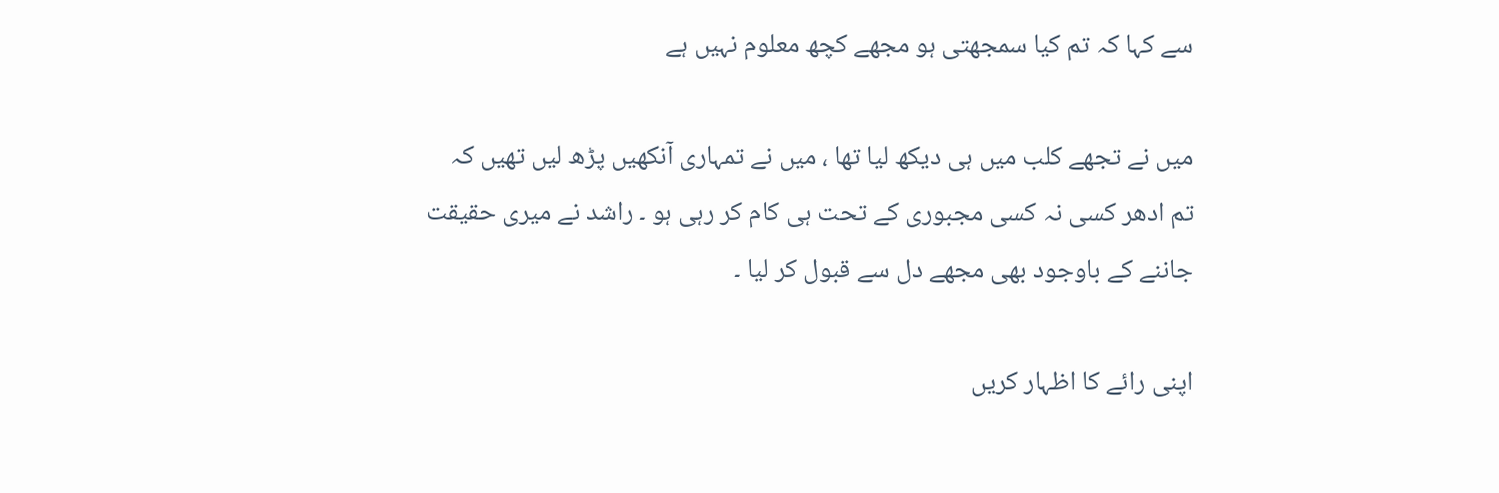سے کہا کہ تم کیا سمجھتی ہو مجھے کچھ معلوم نہیں ہے

میں نے تجھے کلب میں ہی دیکھ لیا تھا ، میں نے تمہاری آنکھیں پڑھ لیں تھیں کہ تم ادھر کسی نہ کسی مجبوری کے تحت ہی کام کر رہی ہو ۔ راشد نے میری حقیقت جاننے کے باوجود بھی مجھے دل سے قبول کر لیا ۔

اپنی رائے کا اظہار کریں